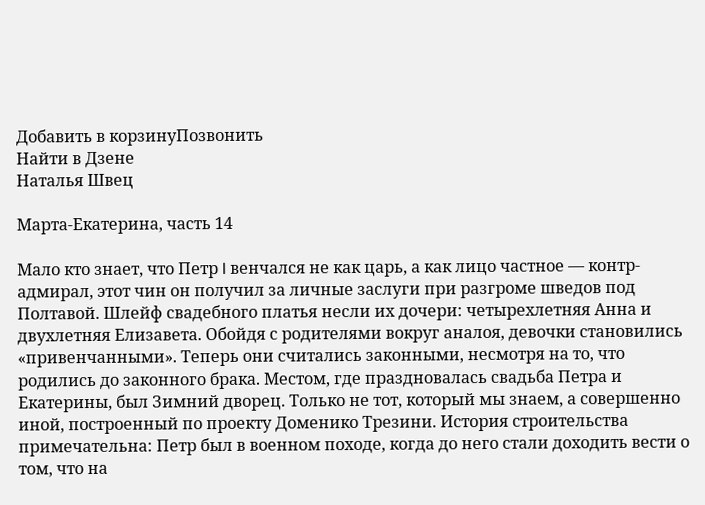Добавить в корзинуПозвонить
Найти в Дзене
Наталья Швец

Марта-Екатерина, часть 14

Мало кто знает, что Петр I венчался не как царь, а как лицо частное — контр-адмирал, этот чин он получил за личные заслуги при разгроме шведов под Полтавой. Шлейф свадебного платья несли их дочери: четырехлетняя Анна и двухлетняя Елизавета. Обойдя с родителями вокруг аналоя, девочки становились «привенчанными». Теперь они считались законными, несмотря на то, что родились до законного брака. Местом, где праздновалась свадьба Петра и Екатерины, был Зимний дворец. Только не тот, который мы знаем, а совершенно иной, построенный по проекту Доменико Трезини. История строительства примечательна: Петр был в военном походе, когда до него стали доходить вести о том, что на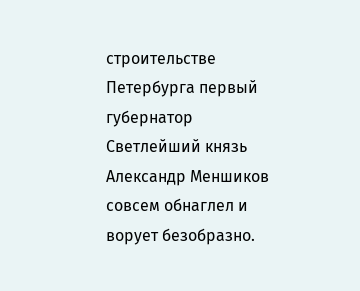строительстве Петербурга первый губернатор Светлейший князь Александр Меншиков совсем обнаглел и ворует безобразно.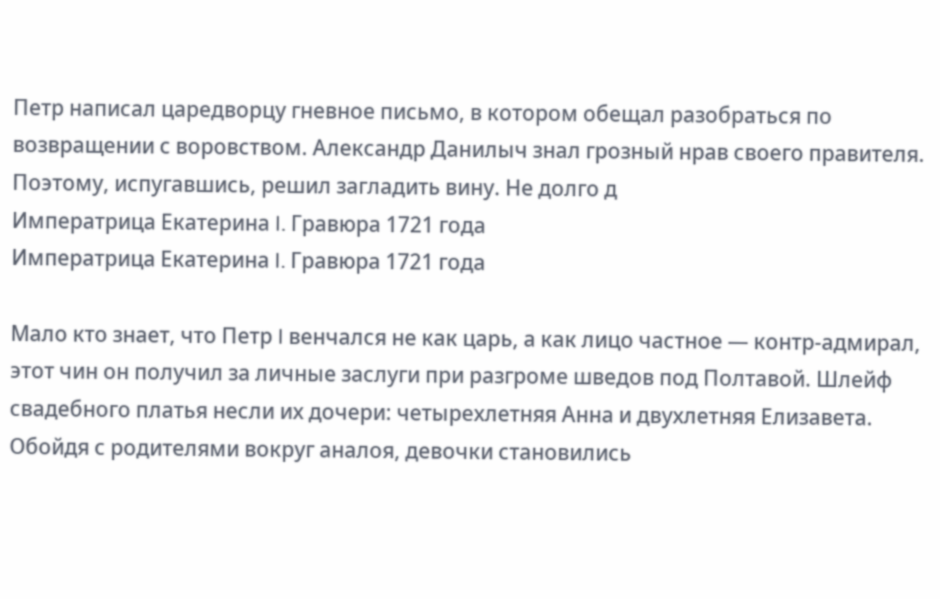Петр написал царедворцу гневное письмо, в котором обещал разобраться по возвращении с воровством. Александр Данилыч знал грозный нрав своего правителя. Поэтому, испугавшись, решил загладить вину. Не долго д
Императрица Екатерина I. Гравюра 1721 года
Императрица Екатерина I. Гравюра 1721 года

Мало кто знает, что Петр I венчался не как царь, а как лицо частное — контр-адмирал, этот чин он получил за личные заслуги при разгроме шведов под Полтавой. Шлейф свадебного платья несли их дочери: четырехлетняя Анна и двухлетняя Елизавета. Обойдя с родителями вокруг аналоя, девочки становились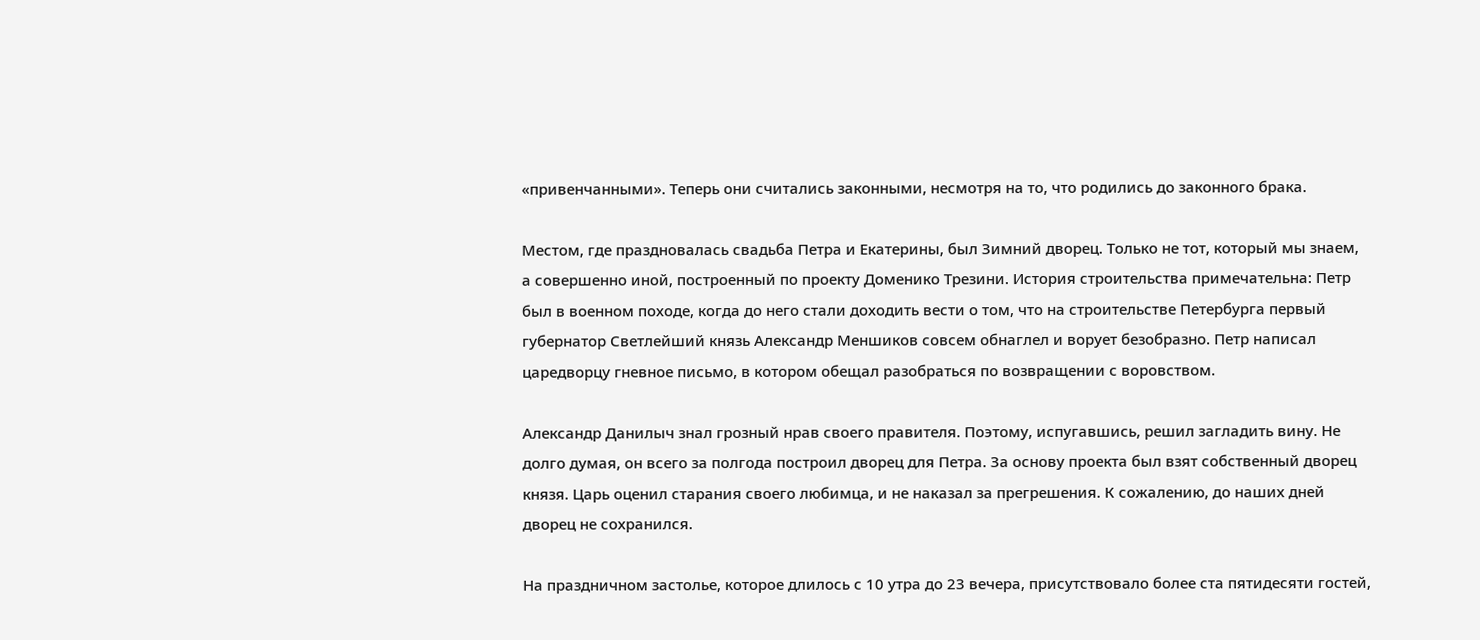«привенчанными». Теперь они считались законными, несмотря на то, что родились до законного брака.

Местом, где праздновалась свадьба Петра и Екатерины, был Зимний дворец. Только не тот, который мы знаем, а совершенно иной, построенный по проекту Доменико Трезини. История строительства примечательна: Петр был в военном походе, когда до него стали доходить вести о том, что на строительстве Петербурга первый губернатор Светлейший князь Александр Меншиков совсем обнаглел и ворует безобразно. Петр написал царедворцу гневное письмо, в котором обещал разобраться по возвращении с воровством.

Александр Данилыч знал грозный нрав своего правителя. Поэтому, испугавшись, решил загладить вину. Не долго думая, он всего за полгода построил дворец для Петра. За основу проекта был взят собственный дворец князя. Царь оценил старания своего любимца, и не наказал за прегрешения. К сожалению, до наших дней дворец не сохранился.

На праздничном застолье, которое длилось с 10 утра до 23 вечера, присутствовало более ста пятидесяти гостей,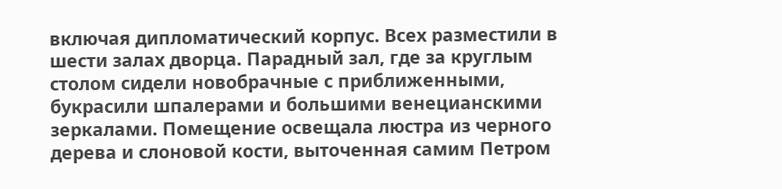включая дипломатический корпус. Всех разместили в шести залах дворца. Парадный зал, где за круглым столом сидели новобрачные с приближенными, букрасили шпалерами и большими венецианскими зеркалами. Помещение освещала люстра из черного дерева и слоновой кости, выточенная самим Петром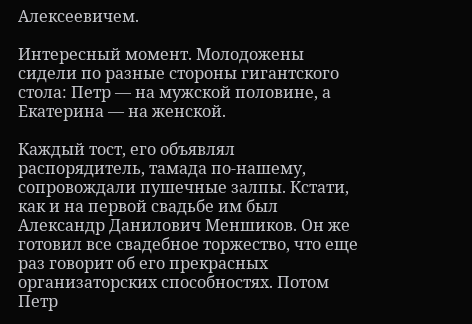Алексеевичем.

Интересный момент. Молодожены сидели по разные стороны гигантского стола: Петр — на мужской половине, а Екатерина — на женской.

Каждый тост, его объявлял распорядитель, тамада по-нашему, сопровождали пушечные залпы. Кстати, как и на первой свадьбе им был Александр Данилович Меншиков. Он же готовил все свадебное торжество, что еще раз говорит об его прекрасных организаторских способностях. Потом Петр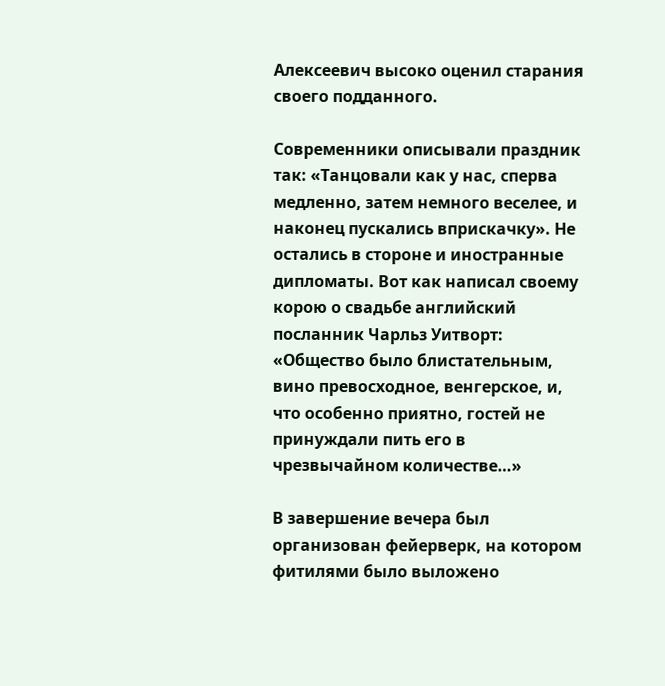Алексеевич высоко оценил старания своего подданного.

Современники описывали праздник так: «Танцовали как у нас, сперва медленно, затем немного веселее, и наконец пускались вприскачку». Не остались в стороне и иностранные дипломаты. Вот как написал своему корою о свадьбе английский посланник Чарльз Уитворт: «Общество было блистательным, вино превосходное, венгерское, и, что особенно приятно, гостей не принуждали пить его в чрезвычайном количестве…»

В завершение вечера был организован фейерверк, на котором фитилями было выложено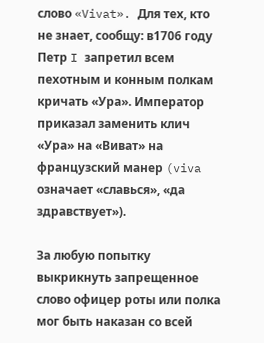слово «Vivat». Для тех, кто не знает, сообщу: в1706 году Петр I запретил всем пехотным и конным полкам кричать «Ура». Император приказал заменить клич «Ура» на «Виват» на французский манер (viva означает «славься», «да здравствует»).

За любую попытку выкрикнуть запрещенное слово офицер роты или полка мог быть наказан со всей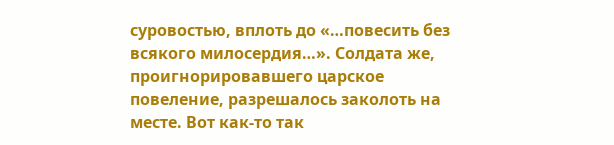суровостью, вплоть до «…повесить без всякого милосердия…». Солдата же, проигнорировавшего царское повеление, разрешалось заколоть на месте. Вот как-то так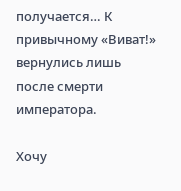получается… К привычному «Виват!» вернулись лишь после смерти императора.

Хочу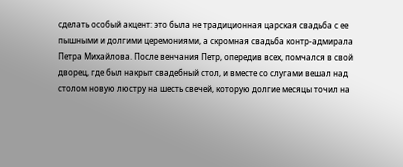сделать особый акцент: это была не традиционная царская свадьба с ее пышными и долгими церемониями, а скромная свадьба контр-адмирала Петра Михайлова. После венчания Петр, опередив всех, помчался в свой дворец, где был накрыт свадебный стол, и вместе со слугами вешал над столом новую люстру на шесть свечей, которую долгие месяцы точил на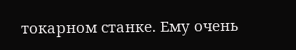токарном станке. Ему очень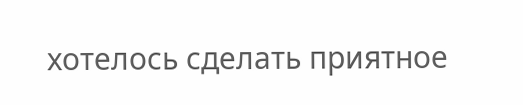хотелось сделать приятное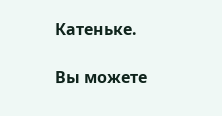Катеньке.

Вы можете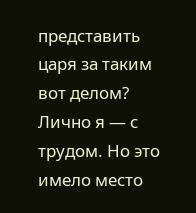представить царя за таким вот делом? Лично я — с трудом. Но это имело место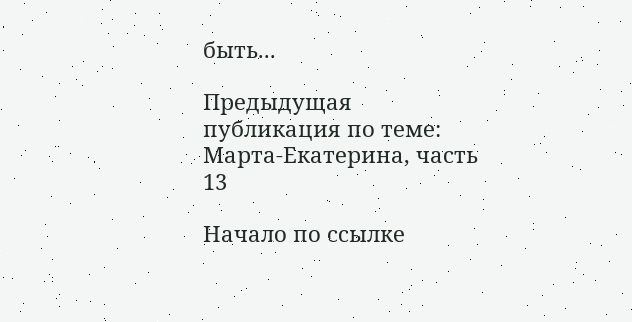быть...

Предыдущая публикация по теме: Марта-Екатерина, часть 13

Начало по ссылке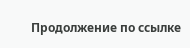Продолжение по ссылке